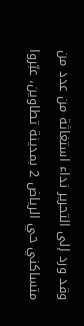وقد ورد إلى التحرير نداء استغاثة من عدد من متساكني حي الرياض 2 بمدينة تطاوين، عبّروا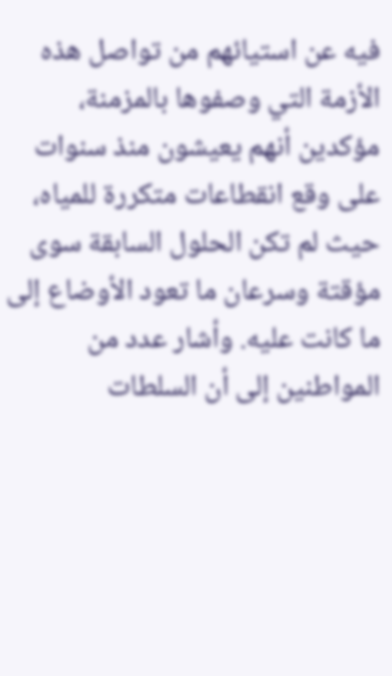فيه عن استيائهم من تواصل هذه الأزمة التي وصفوها بالمزمنة، مؤكدين أنهم يعيشون منذ سنوات على وقع انقطاعات متكررة للمياه، حيث لم تكن الحلول السابقة سوى مؤقتة وسرعان ما تعود الأوضاع إلى ما كانت عليه. وأشار عدد من المواطنين إلى أن السلطات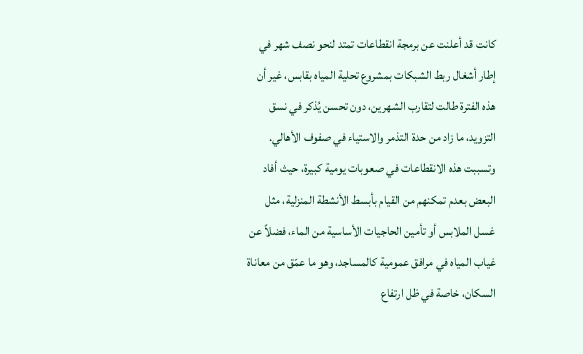كانت قد أعلنت عن برمجة انقطاعات تمتد لنحو نصف شهر في إطار أشغال ربط الشبكات بمشروع تحلية المياه بقابس، غير أن هذه الفترة طالت لتقارب الشهرين، دون تحسن يُذكر في نسق التزويد، ما زاد من حدة التذمر والاستياء في صفوف الأهالي. وتسببت هذه الانقطاعات في صعوبات يومية كبيرة، حيث أفاد البعض بعدم تمكنهم من القيام بأبسط الأنشطة المنزلية، مثل غسل الملابس أو تأمين الحاجيات الأساسية من الماء، فضلاً عن غياب المياه في مرافق عمومية كالمساجد، وهو ما عمّق من معاناة السكان، خاصة في ظل ارتفاع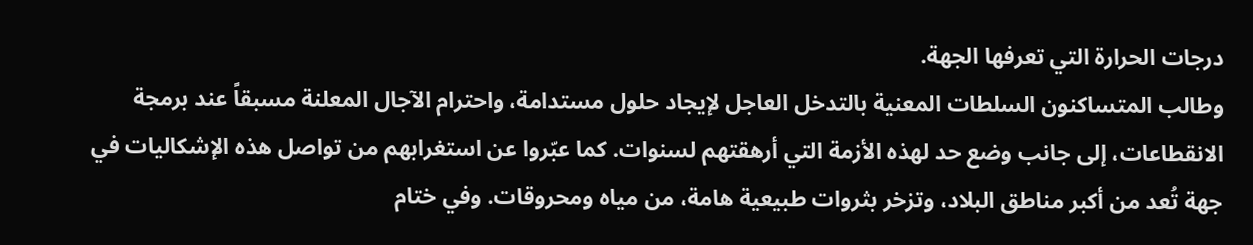درجات الحرارة التي تعرفها الجهة.
وطالب المتساكنون السلطات المعنية بالتدخل العاجل لإيجاد حلول مستدامة، واحترام الآجال المعلنة مسبقاً عند برمجة الانقطاعات، إلى جانب وضع حد لهذه الأزمة التي أرهقتهم لسنوات. كما عبّروا عن استغرابهم من تواصل هذه الإشكاليات في جهة تُعد من أكبر مناطق البلاد، وتزخر بثروات طبيعية هامة، من مياه ومحروقات. وفي ختام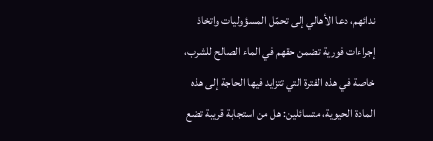ندائهم، دعا الأهالي إلى تحمّل المسؤوليات واتخاذ إجراءات فورية تضمن حقهم في الماء الصالح للشرب، خاصة في هذه الفترة التي تتزايد فيها الحاجة إلى هذه المادة الحيوية، متسائلين: هل من استجابة قريبة تضع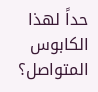حداً لهذا الكابوس المتواصل؟